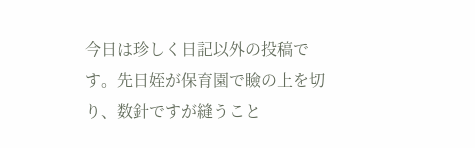今日は珍しく日記以外の投稿です。先日姪が保育園で瞼の上を切り、数針ですが縫うこと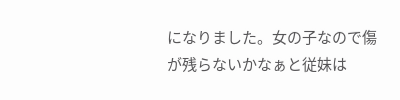になりました。女の子なので傷が残らないかなぁと従妹は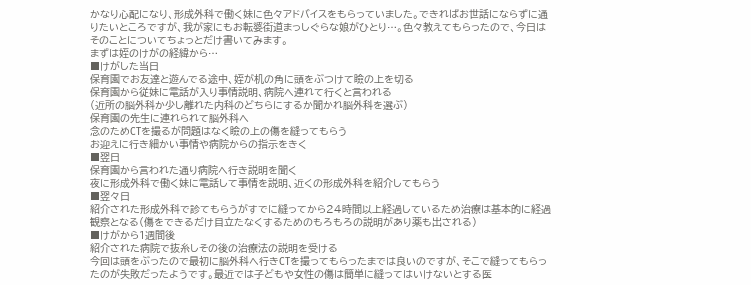かなり心配になり、形成外科で働く妹に色々アドバイスをもらっていました。できればお世話にならずに通りたいところですが、我が家にもお転婆街道まっしぐらな娘がひとり…。色々教えてもらったので、今日はそのことについてちょっとだけ書いてみます。
まずは姪のけがの経緯から…
■けがした当日
保育園でお友達と遊んでる途中、姪が机の角に頭をぶつけて瞼の上を切る
保育園から従妹に電話が入り事情説明、病院へ連れて行くと言われる
(近所の脳外科か少し離れた内科のどちらにするか聞かれ脳外科を選ぶ)
保育園の先生に連れられて脳外科へ
念のためCTを撮るが問題はなく瞼の上の傷を縫ってもらう
お迎えに行き細かい事情や病院からの指示をきく
■翌日
保育園から言われた通り病院へ行き説明を聞く
夜に形成外科で働く妹に電話して事情を説明、近くの形成外科を紹介してもらう
■翌々日
紹介された形成外科で診てもらうがすでに縫ってから24時間以上経過しているため治療は基本的に経過観察となる(傷をできるだけ目立たなくするためのもろもろの説明があり薬も出される)
■けがから1週間後
紹介された病院で抜糸しその後の治療法の説明を受ける
今回は頭をぶったので最初に脳外科へ行きCTを撮ってもらったまでは良いのですが、そこで縫ってもらったのが失敗だったようです。最近では子どもや女性の傷は簡単に縫ってはいけないとする医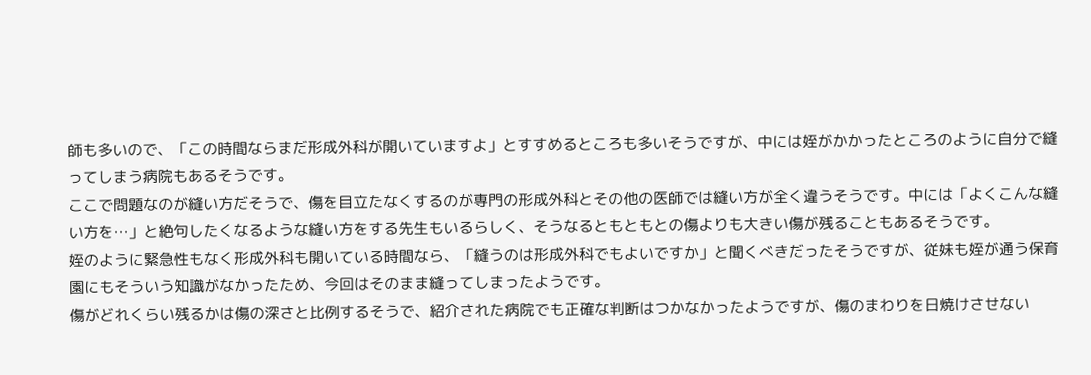師も多いので、「この時間ならまだ形成外科が開いていますよ」とすすめるところも多いそうですが、中には姪がかかったところのように自分で縫ってしまう病院もあるそうです。
ここで問題なのが縫い方だそうで、傷を目立たなくするのが専門の形成外科とその他の医師では縫い方が全く違うそうです。中には「よくこんな縫い方を…」と絶句したくなるような縫い方をする先生もいるらしく、そうなるともともとの傷よりも大きい傷が残ることもあるそうです。
姪のように緊急性もなく形成外科も開いている時間なら、「縫うのは形成外科でもよいですか」と聞くべきだったそうですが、従妹も姪が通う保育園にもそういう知識がなかったため、今回はそのまま縫ってしまったようです。
傷がどれくらい残るかは傷の深さと比例するそうで、紹介された病院でも正確な判断はつかなかったようですが、傷のまわりを日焼けさせない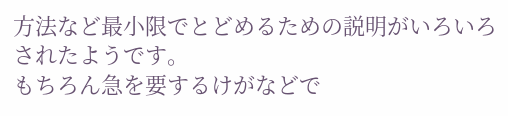方法など最小限でとどめるための説明がいろいろされたようです。
もちろん急を要するけがなどで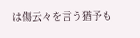は傷云々を言う猶予も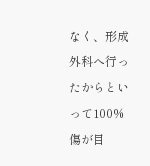なく、形成外科へ行ったからといって100%傷が目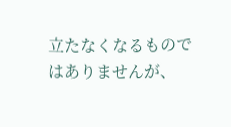立たなくなるものではありませんが、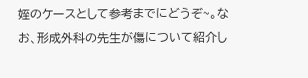姪のケースとして参考までにどうぞ~。なお、形成外科の先生が傷について紹介し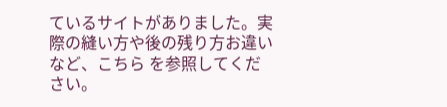ているサイトがありました。実際の縫い方や後の残り方お違いなど、こちら を参照してください。